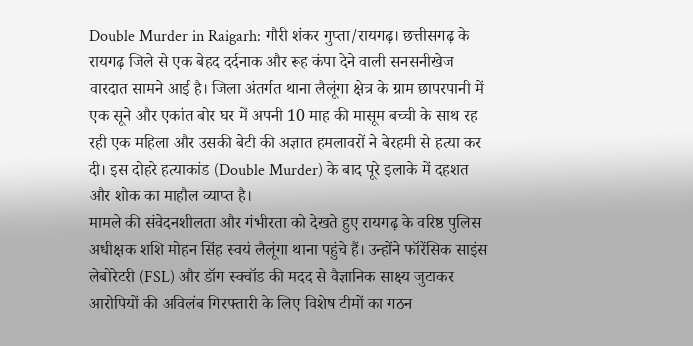Double Murder in Raigarh: गौरी शंकर गुप्ता/रायगढ़। छत्तीसगढ़ के रायगढ़ जिले से एक बेहद दर्दनाक और रूह कंपा देने वाली सनसनीखेज वारदात सामने आई है। जिला अंतर्गत थाना लैलूंगा क्षेत्र के ग्राम छापरपानी में एक सूने और एकांत बोर घर में अपनी 10 माह की मासूम बच्ची के साथ रह रही एक महिला और उसकी बेटी की अज्ञात हमलावरों ने बेरहमी से हत्या कर दी। इस दोहरे हत्याकांड (Double Murder) के बाद पूरे इलाके में दहशत और शोक का माहौल व्याप्त है।
मामले की संवेदनशीलता और गंभीरता को देखते हुए रायगढ़ के वरिष्ठ पुलिस अधीक्षक शशि मोहन सिंह स्वयं लैलूंगा थाना पहुंचे हैं। उन्होंने फॉरेंसिक साइंस लेबोरेटरी (FSL) और डॉग स्क्वॉड की मदद से वैज्ञानिक साक्ष्य जुटाकर आरोपियों की अविलंब गिरफ्तारी के लिए विशेष टीमों का गठन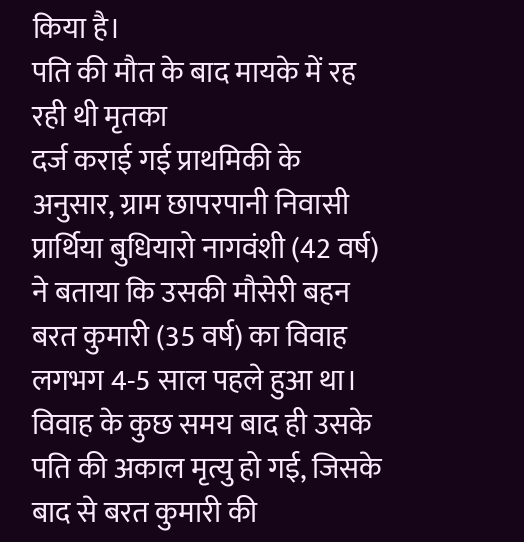किया है।
पति की मौत के बाद मायके में रह रही थी मृतका
दर्ज कराई गई प्राथमिकी के अनुसार, ग्राम छापरपानी निवासी प्रार्थिया बुधियारो नागवंशी (42 वर्ष) ने बताया कि उसकी मौसेरी बहन बरत कुमारी (35 वर्ष) का विवाह लगभग 4-5 साल पहले हुआ था। विवाह के कुछ समय बाद ही उसके पति की अकाल मृत्यु हो गई, जिसके बाद से बरत कुमारी की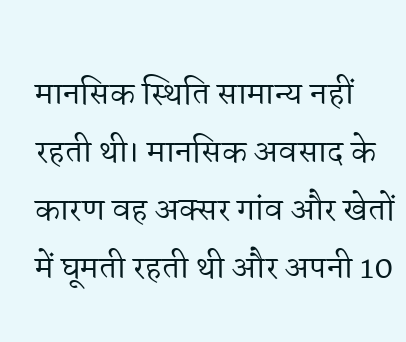मानसिक स्थिति सामान्य नहीं रहती थी। मानसिक अवसाद के कारण वह अक्सर गांव और खेतों में घूमती रहती थी और अपनी 10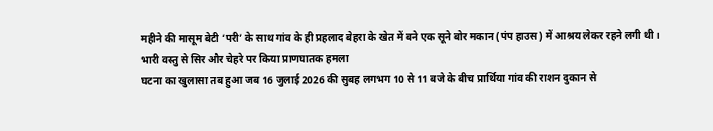महीने की मासूम बेटी ‘परी’ के साथ गांव के ही प्रहलाद बेहरा के खेत में बने एक सूने बोर मकान (पंप हाउस) में आश्रय लेकर रहने लगी थी।
भारी वस्तु से सिर और चेहरे पर किया प्राणघातक हमला
घटना का खुलासा तब हुआ जब 16 जुलाई 2026 की सुबह लगभग 10 से 11 बजे के बीच प्रार्थिया गांव की राशन दुकान से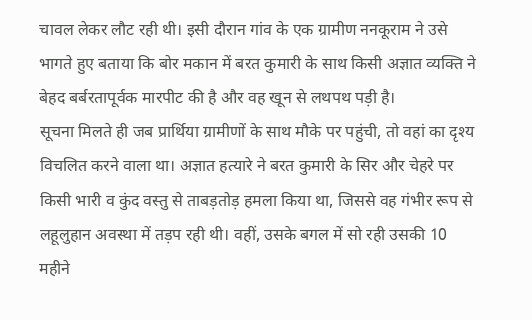चावल लेकर लौट रही थी। इसी दौरान गांव के एक ग्रामीण ननकूराम ने उसे भागते हुए बताया कि बोर मकान में बरत कुमारी के साथ किसी अज्ञात व्यक्ति ने बेहद बर्बरतापूर्वक मारपीट की है और वह खून से लथपथ पड़ी है।
सूचना मिलते ही जब प्रार्थिया ग्रामीणों के साथ मौके पर पहुंची, तो वहां का दृश्य विचलित करने वाला था। अज्ञात हत्यारे ने बरत कुमारी के सिर और चेहरे पर किसी भारी व कुंद वस्तु से ताबड़तोड़ हमला किया था, जिससे वह गंभीर रूप से लहूलुहान अवस्था में तड़प रही थी। वहीं, उसके बगल में सो रही उसकी 10 महीने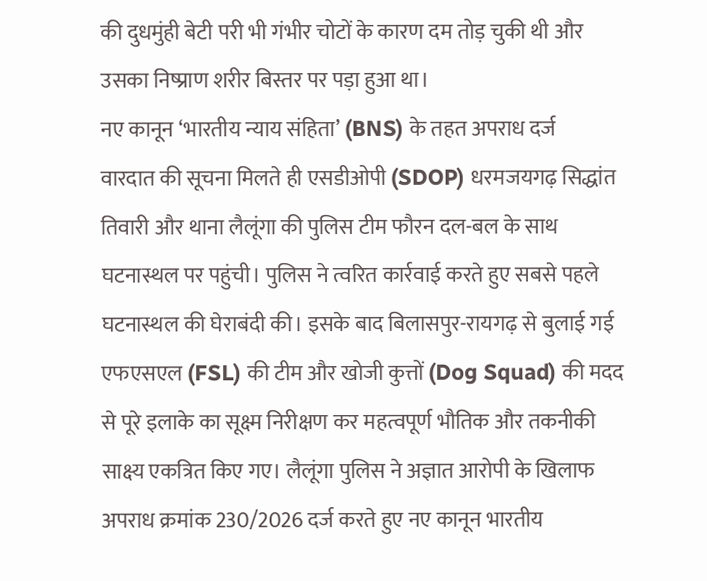की दुधमुंही बेटी परी भी गंभीर चोटों के कारण दम तोड़ चुकी थी और उसका निष्प्राण शरीर बिस्तर पर पड़ा हुआ था।
नए कानून ‘भारतीय न्याय संहिता’ (BNS) के तहत अपराध दर्ज
वारदात की सूचना मिलते ही एसडीओपी (SDOP) धरमजयगढ़ सिद्धांत तिवारी और थाना लैलूंगा की पुलिस टीम फौरन दल-बल के साथ घटनास्थल पर पहुंची। पुलिस ने त्वरित कार्रवाई करते हुए सबसे पहले घटनास्थल की घेराबंदी की। इसके बाद बिलासपुर-रायगढ़ से बुलाई गई एफएसएल (FSL) की टीम और खोजी कुत्तों (Dog Squad) की मदद से पूरे इलाके का सूक्ष्म निरीक्षण कर महत्वपूर्ण भौतिक और तकनीकी साक्ष्य एकत्रित किए गए। लैलूंगा पुलिस ने अज्ञात आरोपी के खिलाफ अपराध क्रमांक 230/2026 दर्ज करते हुए नए कानून भारतीय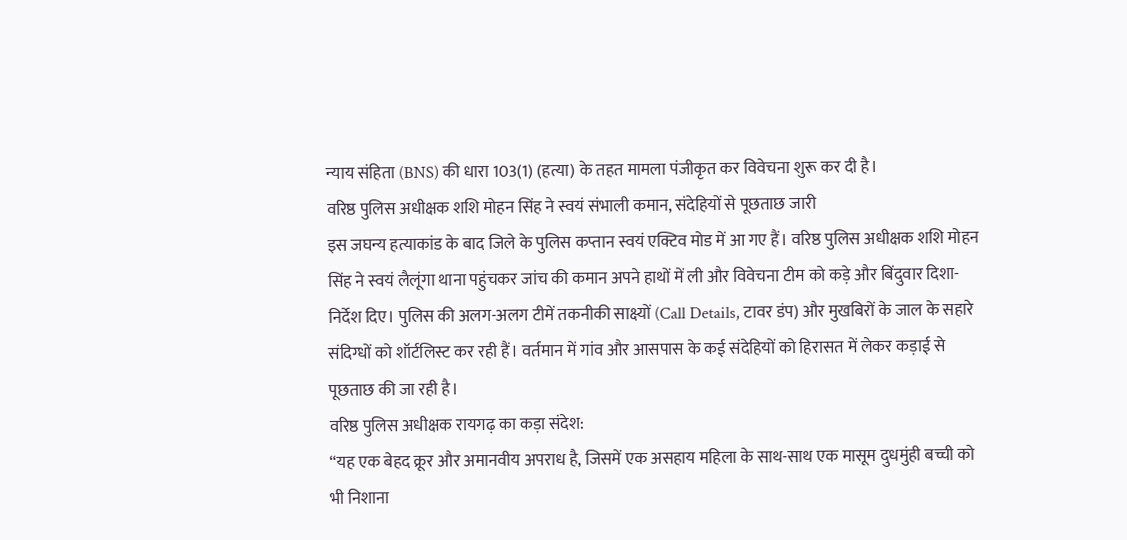न्याय संहिता (BNS) की धारा 103(1) (हत्या) के तहत मामला पंजीकृत कर विवेचना शुरू कर दी है।
वरिष्ठ पुलिस अधीक्षक शशि मोहन सिंह ने स्वयं संभाली कमान, संदेहियों से पूछताछ जारी
इस जघन्य हत्याकांड के बाद जिले के पुलिस कप्तान स्वयं एक्टिव मोड में आ गए हैं। वरिष्ठ पुलिस अधीक्षक शशि मोहन सिंह ने स्वयं लैलूंगा थाना पहुंचकर जांच की कमान अपने हाथों में ली और विवेचना टीम को कड़े और बिंदुवार दिशा-निर्देश दिए। पुलिस की अलग-अलग टीमें तकनीकी साक्ष्यों (Call Details, टावर डंप) और मुखबिरों के जाल के सहारे संदिग्धों को शॉर्टलिस्ट कर रही हैं। वर्तमान में गांव और आसपास के कई संदेहियों को हिरासत में लेकर कड़ाई से पूछताछ की जा रही है।
वरिष्ठ पुलिस अधीक्षक रायगढ़ का कड़ा संदेश:
“यह एक बेहद क्रूर और अमानवीय अपराध है, जिसमें एक असहाय महिला के साथ-साथ एक मासूम दुधमुंही बच्ची को भी निशाना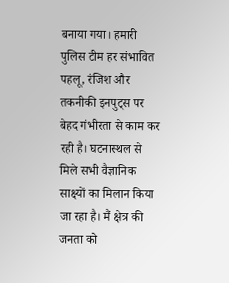बनाया गया। हमारी पुलिस टीम हर संभावित पहलू, रंजिश और तकनीकी इनपुट्स पर बेहद गंभीरता से काम कर रही है। घटनास्थल से मिले सभी वैज्ञानिक साक्ष्यों का मिलान किया जा रहा है। मैं क्षेत्र की जनता को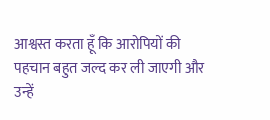आश्वस्त करता हूँ कि आरोपियों की पहचान बहुत जल्द कर ली जाएगी और उन्हें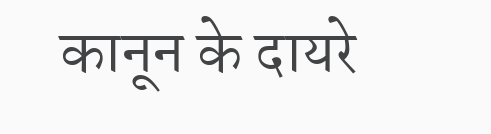कानून के दायरे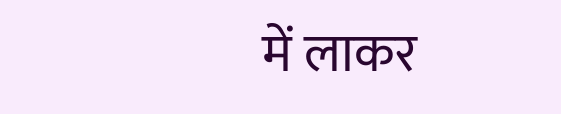में लाकर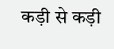कड़ी से कड़ी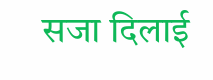सजा दिलाई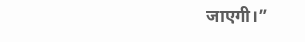जाएगी।”